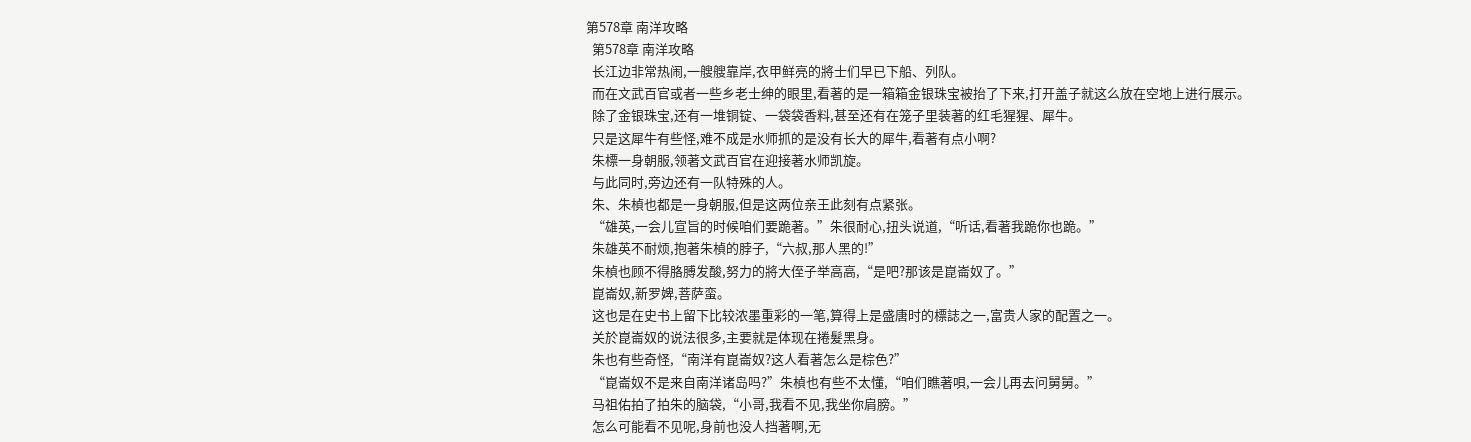第578章 南洋攻略
  第578章 南洋攻略
  长江边非常热闹,一艘艘靠岸,衣甲鲜亮的將士们早已下船、列队。
  而在文武百官或者一些乡老士绅的眼里,看著的是一箱箱金银珠宝被抬了下来,打开盖子就这么放在空地上进行展示。
  除了金银珠宝,还有一堆铜锭、一袋袋香料,甚至还有在笼子里装著的红毛猩猩、犀牛。
  只是这犀牛有些怪,难不成是水师抓的是没有长大的犀牛,看著有点小啊?
  朱標一身朝服,领著文武百官在迎接著水师凯旋。
  与此同时,旁边还有一队特殊的人。
  朱、朱楨也都是一身朝服,但是这两位亲王此刻有点紧张。
  “雄英,一会儿宣旨的时候咱们要跪著。”朱很耐心,扭头说道,“听话,看著我跪你也跪。”
  朱雄英不耐烦,抱著朱楨的脖子,“六叔,那人黑的!”
  朱楨也顾不得胳膊发酸,努力的將大侄子举高高,“是吧?那该是崑崙奴了。”
  崑崙奴,新罗婢,菩萨蛮。
  这也是在史书上留下比较浓墨重彩的一笔,算得上是盛唐时的標誌之一,富贵人家的配置之一。
  关於崑崙奴的说法很多,主要就是体现在捲髮黑身。
  朱也有些奇怪,“南洋有崑崙奴?这人看著怎么是棕色?”
  “崑崙奴不是来自南洋诸岛吗?”朱楨也有些不太懂,“咱们瞧著唄,一会儿再去问舅舅。”
  马祖佑拍了拍朱的脑袋,“小哥,我看不见,我坐你肩膀。”
  怎么可能看不见呢,身前也没人挡著啊,无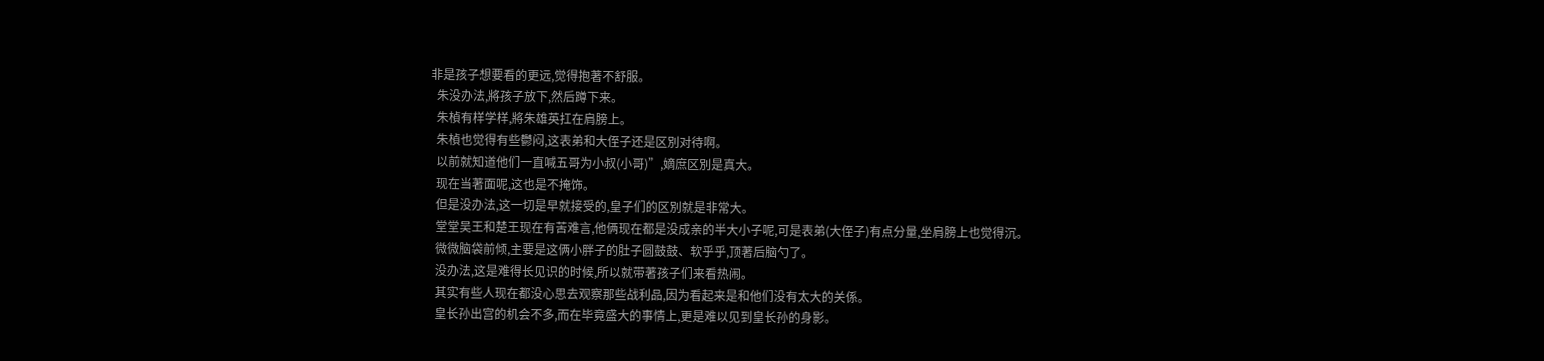非是孩子想要看的更远,觉得抱著不舒服。
  朱没办法,將孩子放下,然后蹲下来。
  朱楨有样学样,將朱雄英扛在肩膀上。
  朱楨也觉得有些鬱闷,这表弟和大侄子还是区別对待啊。
  以前就知道他们一直喊五哥为小叔(小哥)”,嫡庶区別是真大。
  现在当著面呢,这也是不掩饰。
  但是没办法,这一切是早就接受的,皇子们的区別就是非常大。
  堂堂吴王和楚王现在有苦难言,他俩现在都是没成亲的半大小子呢,可是表弟(大侄子)有点分量,坐肩膀上也觉得沉。
  微微脑袋前倾,主要是这俩小胖子的肚子圆鼓鼓、软乎乎,顶著后脑勺了。
  没办法,这是难得长见识的时候,所以就带著孩子们来看热闹。
  其实有些人现在都没心思去观察那些战利品,因为看起来是和他们没有太大的关係。
  皇长孙出宫的机会不多,而在毕竟盛大的事情上,更是难以见到皇长孙的身影。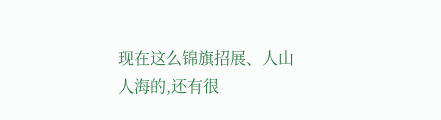现在这么锦旗招展、人山人海的,还有很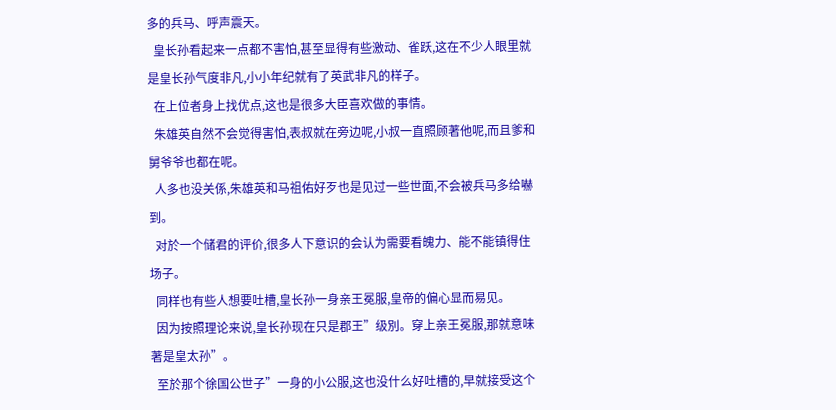多的兵马、呼声震天。
  皇长孙看起来一点都不害怕,甚至显得有些激动、雀跃,这在不少人眼里就是皇长孙气度非凡,小小年纪就有了英武非凡的样子。
  在上位者身上找优点,这也是很多大臣喜欢做的事情。
  朱雄英自然不会觉得害怕,表叔就在旁边呢,小叔一直照顾著他呢,而且爹和舅爷爷也都在呢。
  人多也没关係,朱雄英和马祖佑好歹也是见过一些世面,不会被兵马多给嚇到。
  对於一个储君的评价,很多人下意识的会认为需要看魄力、能不能镇得住场子。
  同样也有些人想要吐槽,皇长孙一身亲王冕服,皇帝的偏心显而易见。
  因为按照理论来说,皇长孙现在只是郡王”级別。穿上亲王冕服,那就意味著是皇太孙”。
  至於那个徐国公世子”一身的小公服,这也没什么好吐槽的,早就接受这个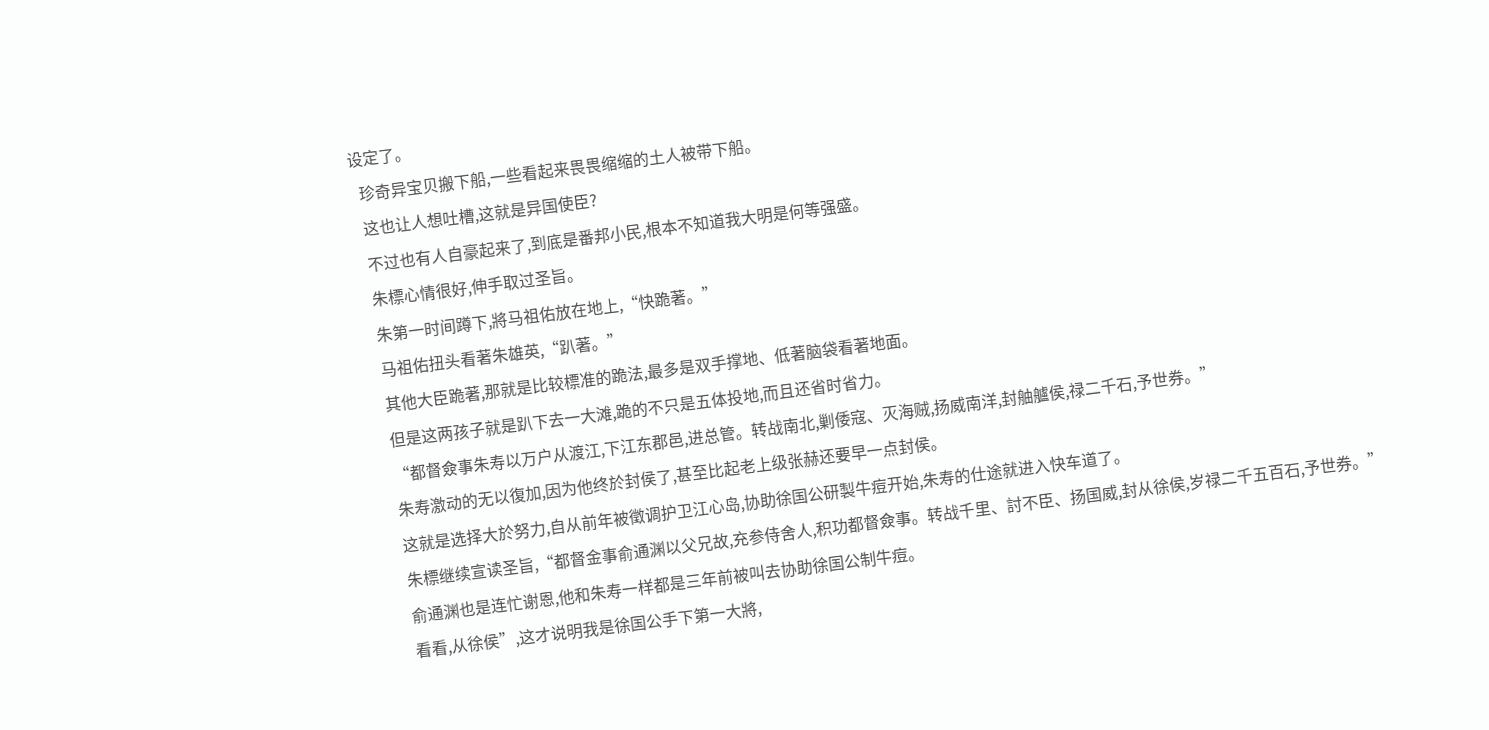设定了。
  珍奇异宝贝搬下船,一些看起来畏畏缩缩的土人被带下船。
  这也让人想吐槽,这就是异国使臣?
  不过也有人自豪起来了,到底是番邦小民,根本不知道我大明是何等强盛。
  朱標心情很好,伸手取过圣旨。
  朱第一时间蹲下,將马祖佑放在地上,“快跪著。”
  马祖佑扭头看著朱雄英,“趴著。”
  其他大臣跪著,那就是比较標准的跪法,最多是双手撑地、低著脑袋看著地面。
  但是这两孩子就是趴下去一大滩,跪的不只是五体投地,而且还省时省力。
  “都督僉事朱寿以万户从渡江,下江东郡邑,进总管。转战南北,剿倭寇、灭海贼,扬威南洋,封舳艫侯,禄二千石,予世券。”
  朱寿激动的无以復加,因为他终於封侯了,甚至比起老上级张赫还要早一点封侯。
  这就是选择大於努力,自从前年被徵调护卫江心岛,协助徐国公研製牛痘开始,朱寿的仕途就进入快车道了。
  朱標继续宣读圣旨,“都督金事俞通渊以父兄故,充参侍舍人,积功都督僉事。转战千里、討不臣、扬国威,封从徐侯,岁禄二千五百石,予世券。”
  俞通渊也是连忙谢恩,他和朱寿一样都是三年前被叫去协助徐国公制牛痘。
  看看,从徐侯”,这才说明我是徐国公手下第一大將,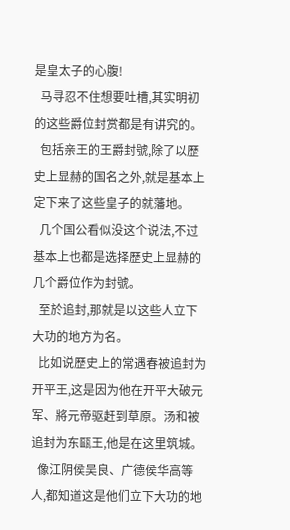是皇太子的心腹!
  马寻忍不住想要吐槽,其实明初的这些爵位封赏都是有讲究的。
  包括亲王的王爵封號,除了以歷史上显赫的国名之外,就是基本上定下来了这些皇子的就藩地。
  几个国公看似没这个说法,不过基本上也都是选择歷史上显赫的几个爵位作为封號。
  至於追封,那就是以这些人立下大功的地方为名。
  比如说歷史上的常遇春被追封为开平王,这是因为他在开平大破元军、將元帝驱赶到草原。汤和被追封为东甌王,他是在这里筑城。
  像江阴侯吴良、广德侯华高等人,都知道这是他们立下大功的地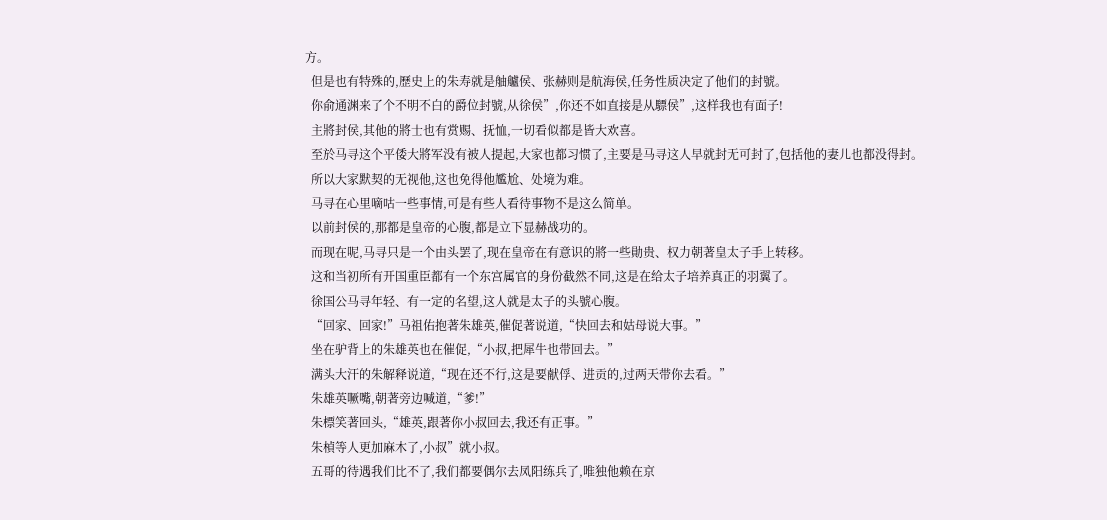方。
  但是也有特殊的,歷史上的朱寿就是舳艫侯、张赫则是航海侯,任务性质决定了他们的封號。
  你俞通渊来了个不明不白的爵位封號,从徐侯”,你还不如直接是从驃侯”,这样我也有面子!
  主將封侯,其他的將士也有赏赐、抚恤,一切看似都是皆大欢喜。
  至於马寻这个平倭大將军没有被人提起,大家也都习惯了,主要是马寻这人早就封无可封了,包括他的妻儿也都没得封。
  所以大家默契的无视他,这也免得他尷尬、处境为难。
  马寻在心里嘀咕一些事情,可是有些人看待事物不是这么简单。
  以前封侯的,那都是皇帝的心腹,都是立下显赫战功的。
  而现在呢,马寻只是一个由头罢了,现在皇帝在有意识的將一些勛贵、权力朝著皇太子手上转移。
  这和当初所有开国重臣都有一个东宫属官的身份截然不同,这是在给太子培养真正的羽翼了。
  徐国公马寻年轻、有一定的名望,这人就是太子的头號心腹。
  “回家、回家!”马祖佑抱著朱雄英,催促著说道,“快回去和姑母说大事。”
  坐在驴背上的朱雄英也在催促,“小叔,把犀牛也带回去。”
  满头大汗的朱解释说道,“现在还不行,这是要献俘、进贡的,过两天带你去看。”
  朱雄英噘嘴,朝著旁边喊道,“爹!”
  朱標笑著回头,“雄英,跟著你小叔回去,我还有正事。”
  朱楨等人更加麻木了,小叔”就小叔。
  五哥的待遇我们比不了,我们都要偶尔去凤阳练兵了,唯独他赖在京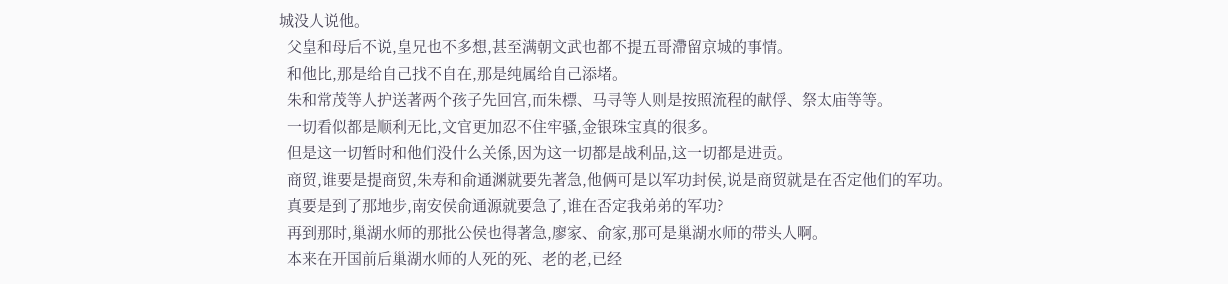城没人说他。
  父皇和母后不说,皇兄也不多想,甚至满朝文武也都不提五哥滯留京城的事情。
  和他比,那是给自己找不自在,那是纯属给自己添堵。
  朱和常茂等人护送著两个孩子先回宫,而朱標、马寻等人则是按照流程的献俘、祭太庙等等。
  一切看似都是顺利无比,文官更加忍不住牢骚,金银珠宝真的很多。
  但是这一切暂时和他们没什么关係,因为这一切都是战利品,这一切都是进贡。
  商贸,谁要是提商贸,朱寿和俞通渊就要先著急,他俩可是以军功封侯,说是商贸就是在否定他们的军功。
  真要是到了那地步,南安侯俞通源就要急了,谁在否定我弟弟的军功?
  再到那时,巢湖水师的那批公侯也得著急,廖家、俞家,那可是巢湖水师的带头人啊。
  本来在开国前后巢湖水师的人死的死、老的老,已经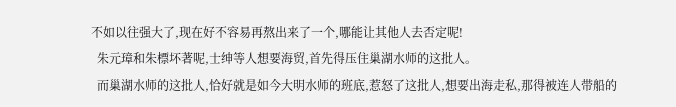不如以往强大了,现在好不容易再熬出来了一个,哪能让其他人去否定呢!
  朱元璋和朱標坏著呢,士绅等人想要海贸,首先得压住巢湖水师的这批人。
  而巢湖水师的这批人,恰好就是如今大明水师的班底,惹怒了这批人,想要出海走私,那得被连人带船的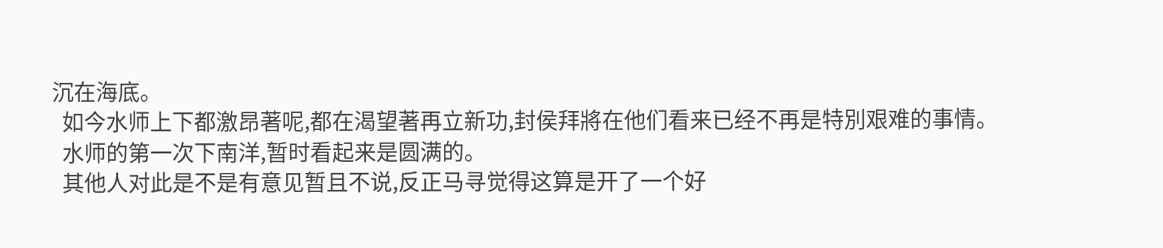沉在海底。
  如今水师上下都激昂著呢,都在渴望著再立新功,封侯拜將在他们看来已经不再是特別艰难的事情。
  水师的第一次下南洋,暂时看起来是圆满的。
  其他人对此是不是有意见暂且不说,反正马寻觉得这算是开了一个好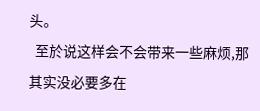头。
  至於说这样会不会带来一些麻烦,那其实没必要多在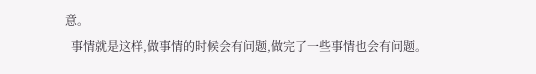意。
  事情就是这样,做事情的时候会有问题,做完了一些事情也会有问题。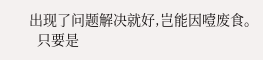出现了问题解决就好,岂能因噎废食。
  只要是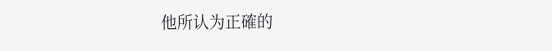他所认为正確的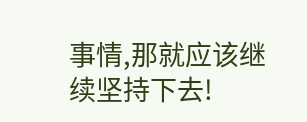事情,那就应该继续坚持下去!